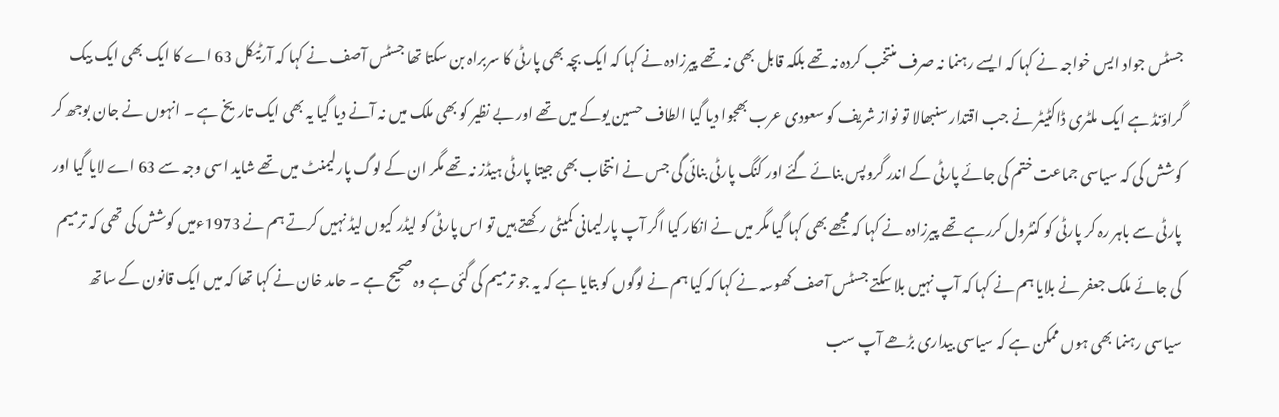جسٹس جواد ایس خواجہ نے کہا کہ ایسے رہنما نہ صرف منتخب کردہ نہ تھے بلکہ قابل بھی نہ تھے پیرزادہ نے کہا کہ ایک بچہ بھی پارٹی کا سربراہ بن سکتا تھا جسٹس آصف نے کہا کہ آرٹیکل 63 اے کا ایک بھی ایک بیک گراؤنڈ ہے ایک ملٹری ڈاکٹیٹر نے جب اقتدار سنبھالا تو نواز شریف کو سعودی عرب بھجوا دیا گیا الطاف حسین یوکے میں تھے اور بے نظیر کو بھی ملک میں نہ آنے دیا گیا یہ بھی ایک تاریخ ہے ۔ انہوں نے جان بوجھ کر کوشش کی کہ سیاسی جماعت ختم کی جائے پارٹی کے اندر گروپس بنائے گئے اور کنگ پارٹی بنائی گی جس نے انتخاب بھی جیتا پارٹی ہیڈز نہ تھے مگر ان کے لوگ پارلیمنٹ میں تھے شاید اسی وجہ سے 63 اے لایا گیا اور پارٹی سے باہر رہ کر پارٹی کو کنٹرول کررہے تھے پیرزادہ نے کہا کہ مجھے بھی کہا گیا مگر میں نے انکار کیا اگر آپ پارلیمانی کمیٹی رکھتے ہیں تو اس پارٹی کو لیڈر کیوں لیڈ نہیں کرتے ہم نے 1973ءمیں کوشش کی تھی کہ ترمیم کی جائے ملک جعفر نے بلایا ہم نے کہا کہ آپ نہیں بلا سکتے جسٹس آصف کھوسہ نے کہا کہ کیا ہم نے لوگوں کو بتایا ہے کہ یہ جو ترمیم کی گئی ہے وہ صحیح ہے ۔ حامد خان نے کہا تھا کہ میں ایک قانون کے ساتھ سیاسی رہنما بھی ہوں ممکن ہے کہ سیاسی بیداری بڑھے آپ سب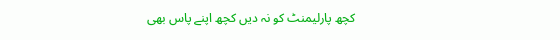کچھ پارلیمنٹ کو نہ دیں کچھ اپنے پاس بھی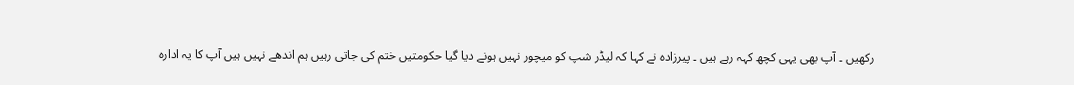رکھیں ۔ آپ بھی یہی کچھ کہہ رہے ہیں ۔ پیرزادہ نے کہا کہ لیڈر شپ کو میچور نہیں ہونے دیا گیا حکومتیں ختم کی جاتی رہیں ہم اندھے نہیں ہیں آپ کا یہ ادارہ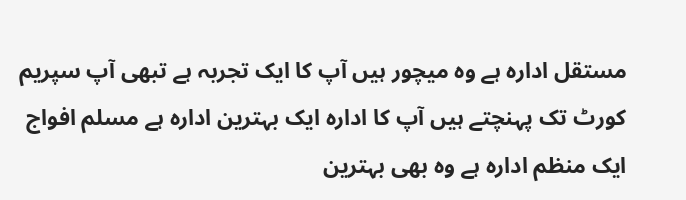مستقل ادارہ ہے وہ میچور ہیں آپ کا ایک تجربہ ہے تبھی آپ سپریم کورٹ تک پہنچتے ہیں آپ کا ادارہ ایک بہترین ادارہ ہے مسلم افواج ایک منظم ادارہ ہے وہ بھی بہترین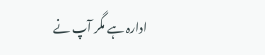ادارہ ہے مگر آپ نے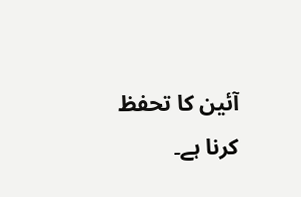آئین کا تحفظ کرنا ہے۔